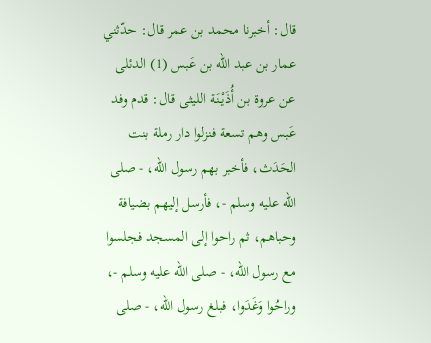قال: أخبرنا محمد بن عمر قال: حدّثني عمار بن عبد الله بن عَبس (1) الدئلى عن عروة بن أُذَيْنَة الليثى قال: قدم وفد عَبس وهم تسعة فنزلوا دار رملة بنت الحَدَث، فأخبر بهم رسول الله، - صلى الله عليه وسلم -، فأرسل إليهم بضيافة وحباهم، ثم راحوا إلى المسجد فجلسوا مع رسول الله، - صلى الله عليه وسلم -، وراحُوا وَغَدَوا، فبلغ رسول الله، - صلى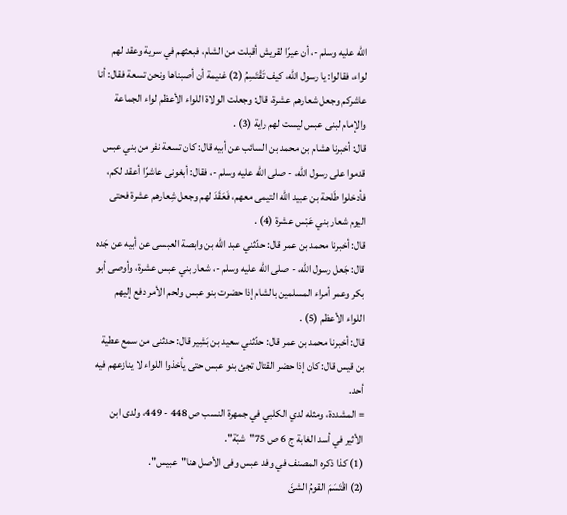الله عليه وسلم -، أن عيرًا لقريش أقبلت من الشام، فبعثهم في سرية وعقد لهم لواء، فقالوا: يا رسول الله، كيف تَقْتَسِمُ (2) غنيمة أن أصبناها ونحن تسعة فقال: أنا عاشركم وجعل شعارهم عشرة، قال: وجعلت الولاة اللواء الأعظم لواء الجماعة والإمام لبنى عبس ليست لهم راية (3) .
قال: أخبرنا هشام بن محمد بن السائب عن أبيه قال: كان تسعة نفر من بني عبس قدموا على رسول الله، - صلى الله عليه وسلم -، فقال: أبغونى عاشرًا أعقد لكم، فأدخلوا طَلحة بن عبيد الله التيمى معهم، فَعَقَدَ لهم وجعل شِعارهم عشرة فحتى اليوم شعار بني عَبْس عشرة (4) .
قال: أخبرنا محمد بن عمر قال: حدّثني عبد الله بن وابصة العبسى عن أبيه عن جَده قال: جَعل رسول الله، - صلى الله عليه وسلم -، شعار بني عبس عشرة، وأوصى أبو بكر وعمر أمراء المسلمين بالشام إذا حضرت بنو عبس ولحم الأمر دفع إليهم اللواء الأعظم (5) .
قال: أخبرنا محمد بن عمر قال: حدّثني سعيد بن بَشِير قال: حدثنى من سمع عطية بن قيس قال: كان إذا حضر القتال تجئ بنو عبس حتى يأخذوا اللواء لا ينازعهم فيه أحد.
= المشددة، ومثله لدي الكلبي في جمهرة النسب ص 448 - 449، ولدى ابن الأثير في أسد الغابة ج 6 ص 75"شبّة".
(1) كذا ذكره المصنف في وفد عبس وفى الأصل هنا"عبيس".
(2) اقْتَسَمَ القومُ الشئَ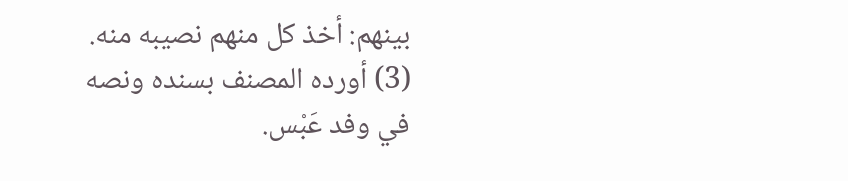بينهم: أخذ كل منهم نصيبه منه.
(3) أورده المصنف بسنده ونصه في وفد عَبْس.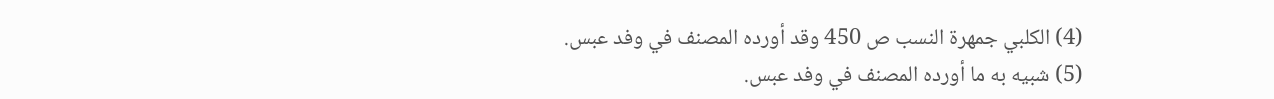(4) الكلبي جمهرة النسب ص 450 وقد أورده المصنف في وفد عبس.
(5) شبيه به ما أورده المصنف في وفد عبس.